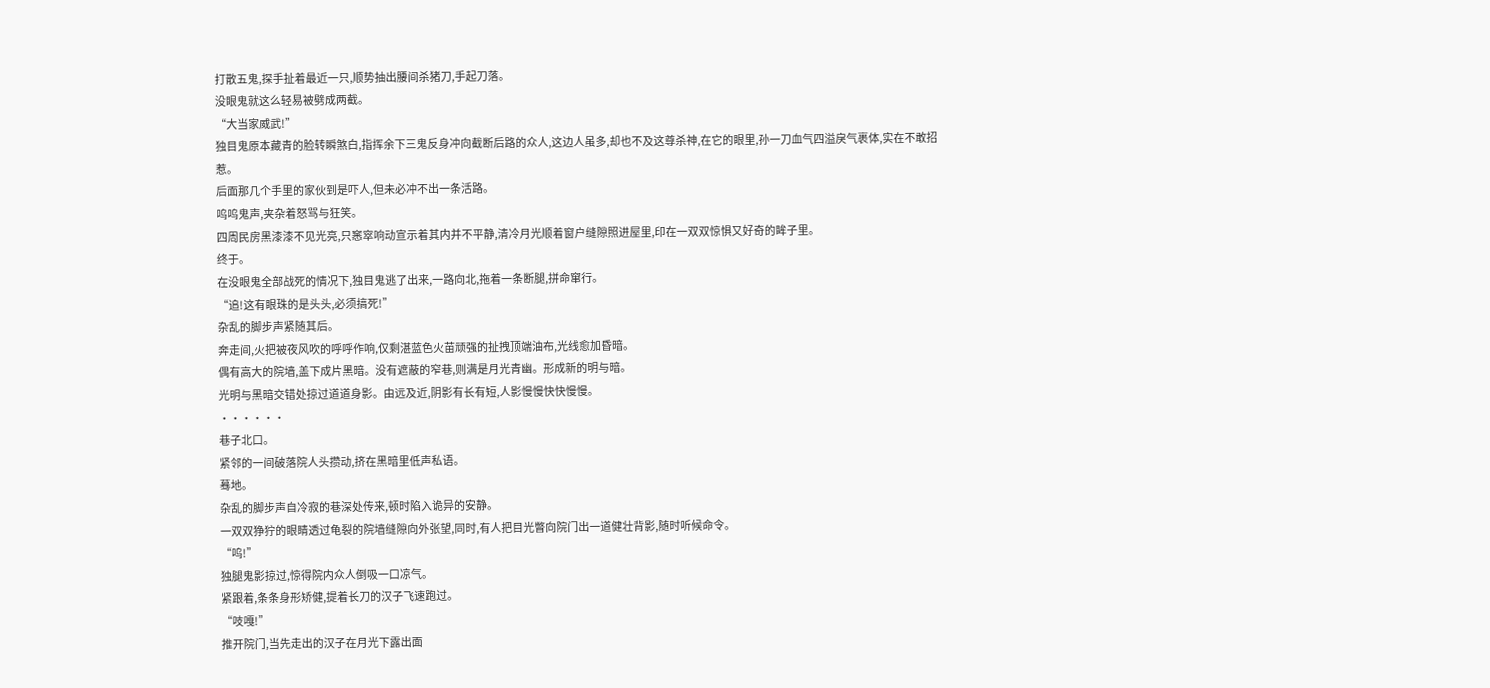打散五鬼,探手扯着最近一只,顺势抽出腰间杀猪刀,手起刀落。
没眼鬼就这么轻易被劈成两截。
“大当家威武!”
独目鬼原本藏青的脸转瞬煞白,指挥余下三鬼反身冲向截断后路的众人,这边人虽多,却也不及这尊杀神,在它的眼里,孙一刀血气四溢戾气裹体,实在不敢招惹。
后面那几个手里的家伙到是吓人,但未必冲不出一条活路。
呜呜鬼声,夹杂着怒骂与狂笑。
四周民房黑漆漆不见光亮,只窸窣响动宣示着其内并不平静,清冷月光顺着窗户缝隙照进屋里,印在一双双惊惧又好奇的眸子里。
终于。
在没眼鬼全部战死的情况下,独目鬼逃了出来,一路向北,拖着一条断腿,拼命窜行。
“追!这有眼珠的是头头,必须搞死!”
杂乱的脚步声紧随其后。
奔走间,火把被夜风吹的呼呼作响,仅剩湛蓝色火苗顽强的扯拽顶端油布,光线愈加昏暗。
偶有高大的院墙,盖下成片黑暗。没有遮蔽的窄巷,则满是月光青幽。形成新的明与暗。
光明与黑暗交错处掠过道道身影。由远及近,阴影有长有短,人影慢慢快快慢慢。
······
巷子北口。
紧邻的一间破落院人头攒动,挤在黑暗里低声私语。
蓦地。
杂乱的脚步声自冷寂的巷深处传来,顿时陷入诡异的安静。
一双双狰狞的眼睛透过龟裂的院墙缝隙向外张望,同时,有人把目光瞥向院门出一道健壮背影,随时听候命令。
“呜!”
独腿鬼影掠过,惊得院内众人倒吸一口凉气。
紧跟着,条条身形矫健,提着长刀的汉子飞速跑过。
“吱嘎!”
推开院门,当先走出的汉子在月光下露出面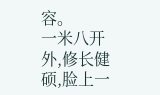容。
一米八开外,修长健硕,脸上一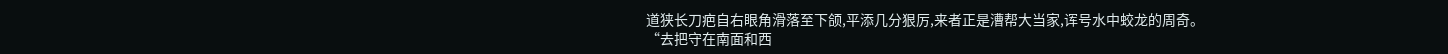道狭长刀疤自右眼角滑落至下颌,平添几分狠厉,来者正是漕帮大当家,诨号水中蛟龙的周奇。
“去把守在南面和西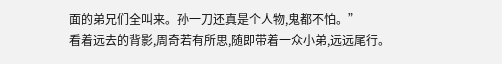面的弟兄们全叫来。孙一刀还真是个人物,鬼都不怕。”
看着远去的背影,周奇若有所思,随即带着一众小弟,远远尾行。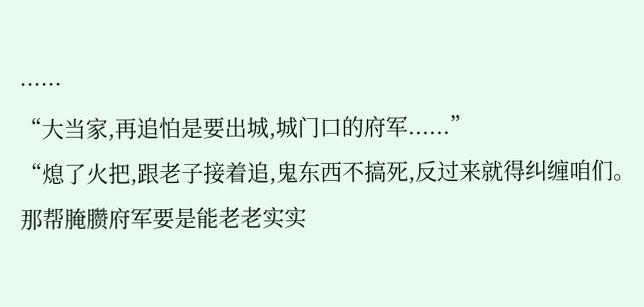······
“大当家,再追怕是要出城,城门口的府军......”
“熄了火把,跟老子接着追,鬼东西不搞死,反过来就得纠缠咱们。那帮腌臜府军要是能老老实实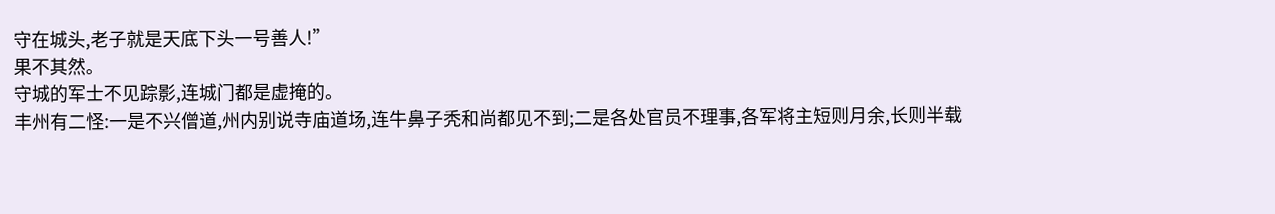守在城头,老子就是天底下头一号善人!”
果不其然。
守城的军士不见踪影,连城门都是虚掩的。
丰州有二怪:一是不兴僧道,州内别说寺庙道场,连牛鼻子秃和尚都见不到;二是各处官员不理事,各军将主短则月余,长则半载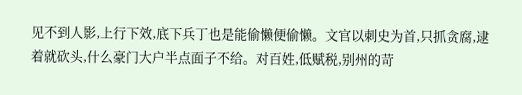见不到人影,上行下效,底下兵丁也是能偷懒便偷懒。文官以刺史为首,只抓贪腐,逮着就砍头,什么豪门大户半点面子不给。对百姓,低赋税,别州的苛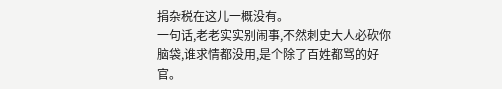捐杂税在这儿一概没有。
一句话,老老实实别闹事,不然刺史大人必砍你脑袋,谁求情都没用,是个除了百姓都骂的好官。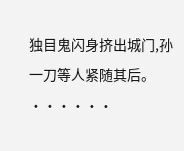独目鬼闪身挤出城门,孙一刀等人紧随其后。
······